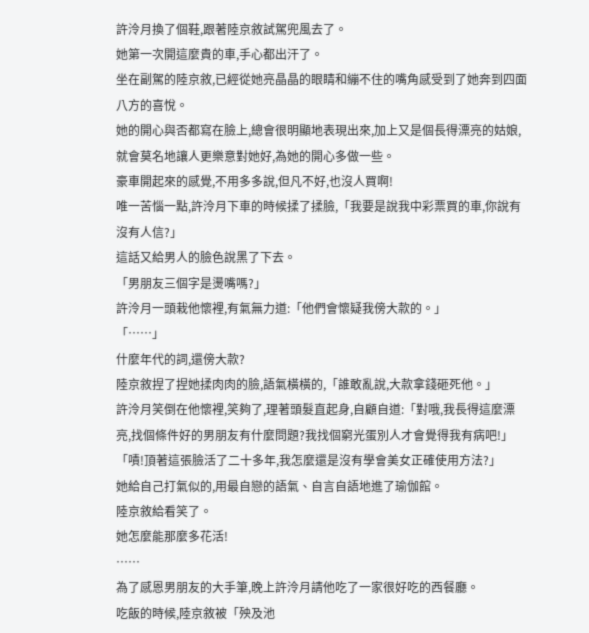許泠月換了個鞋,跟著陸京敘試駕兜風去了。
她第一次開這麼貴的車,手心都出汗了。
坐在副駕的陸京敘,已經從她亮晶晶的眼睛和繃不住的嘴角感受到了她奔到四面八方的喜悅。
她的開心與否都寫在臉上,總會很明顯地表現出來,加上又是個長得漂亮的姑娘,就會莫名地讓人更樂意對她好,為她的開心多做一些。
豪車開起來的感覺,不用多多說,但凡不好,也沒人買啊!
唯一苦惱一點,許泠月下車的時候揉了揉臉,「我要是說我中彩票買的車,你說有沒有人信?」
這話又給男人的臉色說黑了下去。
「男朋友三個字是燙嘴嗎?」
許泠月一頭栽他懷裡,有氣無力道:「他們會懷疑我傍大款的。」
「……」
什麼年代的詞,還傍大款?
陸京敘捏了捏她揉肉肉的臉,語氣橫橫的,「誰敢亂說,大款拿錢砸死他。」
許泠月笑倒在他懷裡,笑夠了,理著頭髮直起身,自顧自道:「對哦,我長得這麼漂亮,找個條件好的男朋友有什麼問題?我找個窮光蛋別人才會覺得我有病吧!」
「嘖!頂著這張臉活了二十多年,我怎麼還是沒有學會美女正確使用方法?」
她給自己打氣似的,用最自戀的語氣、自言自語地進了瑜伽館。
陸京敘給看笑了。
她怎麼能那麼多花活!
……
為了感恩男朋友的大手筆,晚上許泠月請他吃了一家很好吃的西餐廳。
吃飯的時候,陸京敘被「殃及池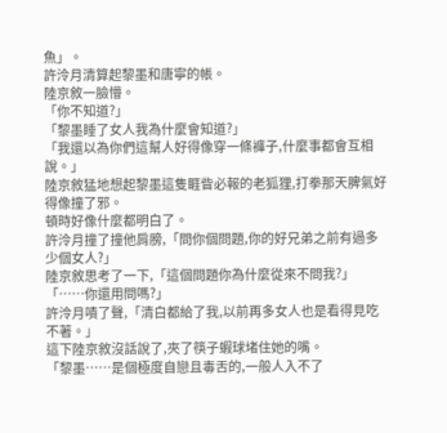魚」。
許泠月清算起黎墨和唐寧的帳。
陸京敘一臉懵。
「你不知道?」
「黎墨睡了女人我為什麼會知道?」
「我還以為你們這幫人好得像穿一條褲子,什麼事都會互相說。」
陸京敘猛地想起黎墨這隻睚眥必報的老狐狸,打拳那天脾氣好得像撞了邪。
頓時好像什麼都明白了。
許泠月撞了撞他肩膀,「問你個問題,你的好兄弟之前有過多少個女人?」
陸京敘思考了一下,「這個問題你為什麼從來不問我?」
「……你還用問嗎?」
許泠月嘖了聲,「清白都給了我,以前再多女人也是看得見吃不著。」
這下陸京敘沒話說了,夾了筷子蝦球堵住她的嘴。
「黎墨……是個極度自戀且毒舌的,一般人入不了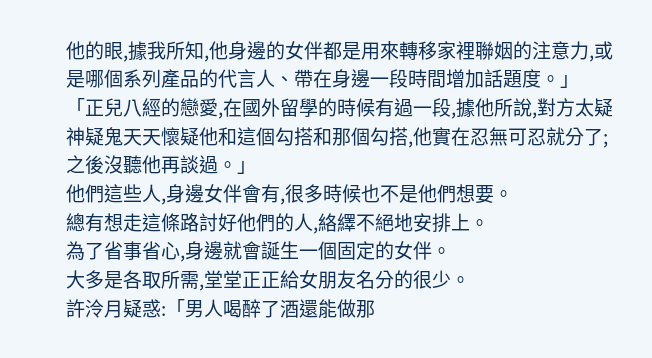他的眼,據我所知,他身邊的女伴都是用來轉移家裡聯姻的注意力,或是哪個系列產品的代言人、帶在身邊一段時間增加話題度。」
「正兒八經的戀愛,在國外留學的時候有過一段,據他所說,對方太疑神疑鬼天天懷疑他和這個勾搭和那個勾搭,他實在忍無可忍就分了;之後沒聽他再談過。」
他們這些人,身邊女伴會有,很多時候也不是他們想要。
總有想走這條路討好他們的人,絡繹不絕地安排上。
為了省事省心,身邊就會誕生一個固定的女伴。
大多是各取所需,堂堂正正給女朋友名分的很少。
許泠月疑惑:「男人喝醉了酒還能做那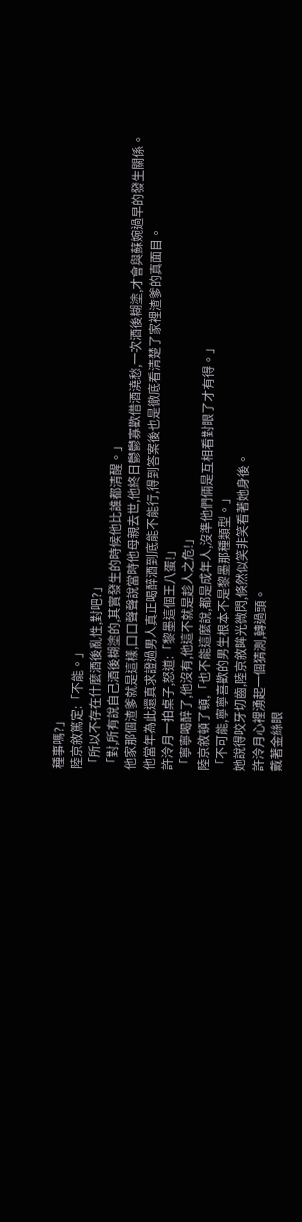種事嗎?」
陸京敘篤定:「不能。」
「所以不存在什麼酒後亂性,對吧?」
「對,所有說自己酒後糊塗的,其實發生的時候他比誰都清醒。」
他家那個渣爹就是這樣,口口聲聲說當時他母親去世,他終日鬱鬱寡歡借酒澆愁,一次酒後糊塗,才會與蘇婉過早的發生關係。
他當年為此還真求證過男人真正喝醉酒到底能不能行,得到答案後也是徹底看清楚了家裡渣爹的真面目。
許泠月一拍桌子,怒道:「黎墨這個王八蛋!」
「寧寧喝醉了,他沒有,他這不就是趁人之危!」
陸京敘頓了頓,「也不能這麼說,都是成年人,沒準他們倆是互相看對眼了才有得。」
「不可能,寧寧喜歡的男生根本不是黎墨那種類型。」
她說得咬牙切齒,陸京敘眸光微閃,倏然似笑非笑看著她身後。
許泠月心裡湧起一個猜測,轉過頭。
戴著金絲眼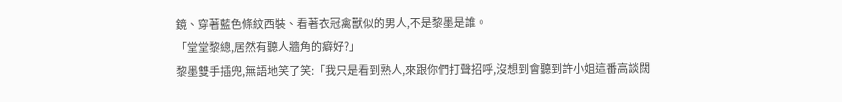鏡、穿著藍色條紋西裝、看著衣冠禽獸似的男人,不是黎墨是誰。
「堂堂黎總,居然有聽人牆角的癖好?」
黎墨雙手插兜,無語地笑了笑:「我只是看到熟人,來跟你們打聲招呼,沒想到會聽到許小姐這番高談闊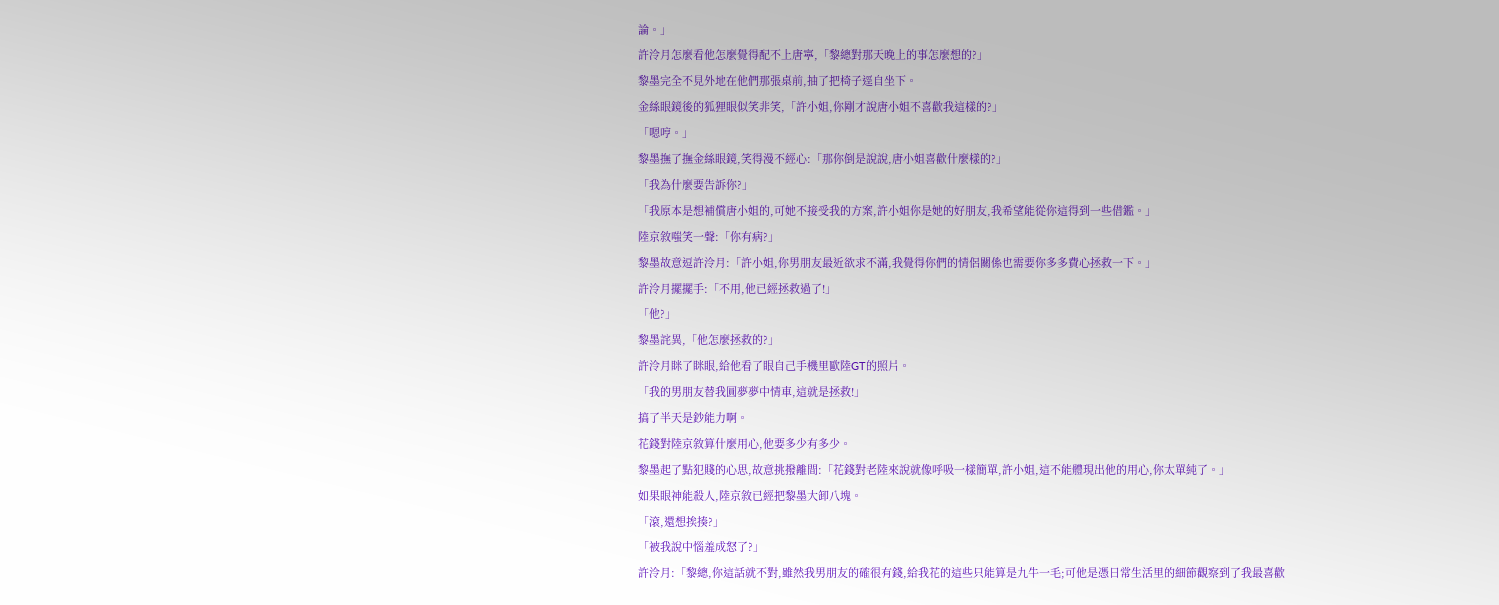論。」
許泠月怎麼看他怎麼覺得配不上唐寧,「黎總對那天晚上的事怎麼想的?」
黎墨完全不見外地在他們那張桌前,抽了把椅子逕自坐下。
金絲眼鏡後的狐狸眼似笑非笑,「許小姐,你剛才說唐小姐不喜歡我這樣的?」
「嗯哼。」
黎墨撫了撫金絲眼鏡,笑得漫不經心:「那你倒是說說,唐小姐喜歡什麼樣的?」
「我為什麼要告訴你?」
「我原本是想補償唐小姐的,可她不接受我的方案,許小姐你是她的好朋友,我希望能從你這得到一些借鑑。」
陸京敘嗤笑一聲:「你有病?」
黎墨故意逗許泠月:「許小姐,你男朋友最近欲求不滿,我覺得你們的情侶關係也需要你多多費心拯救一下。」
許泠月擺擺手:「不用,他已經拯救過了!」
「他?」
黎墨詫異,「他怎麼拯救的?」
許泠月眯了眯眼,給他看了眼自己手機里歐陸GT的照片。
「我的男朋友替我圓夢夢中情車,這就是拯救!」
搞了半天是鈔能力啊。
花錢對陸京敘算什麼用心,他要多少有多少。
黎墨起了點犯賤的心思,故意挑撥離間:「花錢對老陸來說就像呼吸一樣簡單,許小姐,這不能體現出他的用心,你太單純了。」
如果眼神能殺人,陸京敘已經把黎墨大卸八塊。
「滾,還想挨揍?」
「被我說中惱羞成怒了?」
許泠月:「黎總,你這話就不對,雖然我男朋友的確很有錢,給我花的這些只能算是九牛一毛;可他是憑日常生活里的細節觀察到了我最喜歡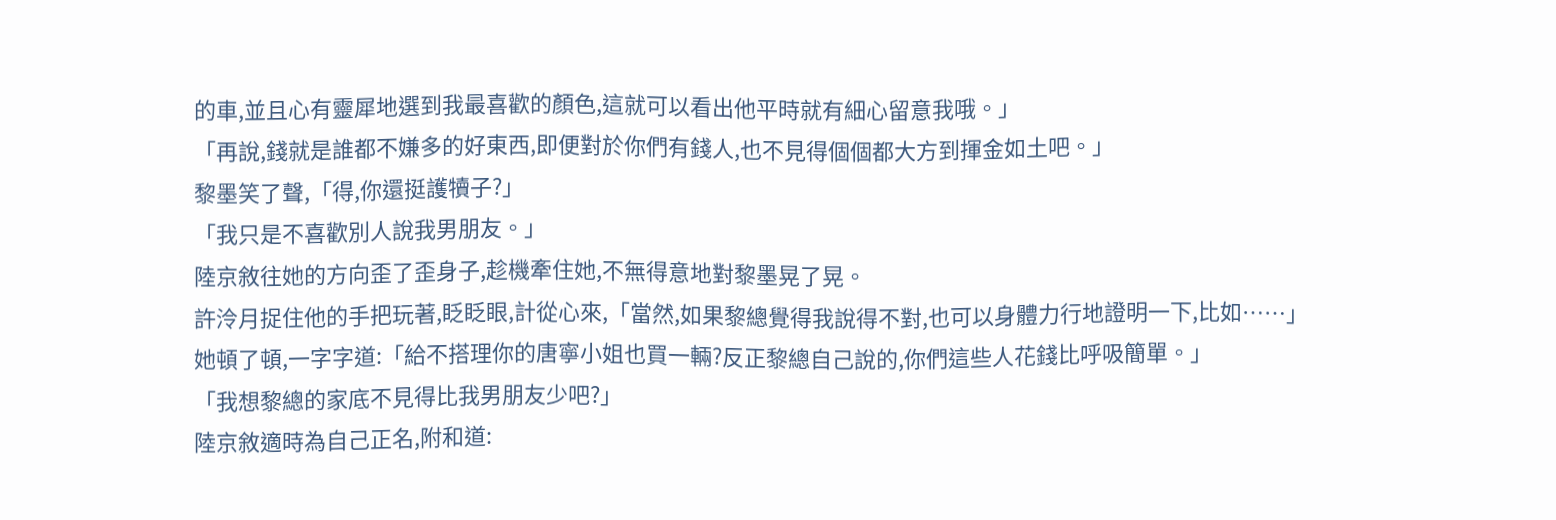的車,並且心有靈犀地選到我最喜歡的顏色,這就可以看出他平時就有細心留意我哦。」
「再說,錢就是誰都不嫌多的好東西,即便對於你們有錢人,也不見得個個都大方到揮金如土吧。」
黎墨笑了聲,「得,你還挺護犢子?」
「我只是不喜歡別人說我男朋友。」
陸京敘往她的方向歪了歪身子,趁機牽住她,不無得意地對黎墨晃了晃。
許泠月捉住他的手把玩著,眨眨眼,計從心來,「當然,如果黎總覺得我說得不對,也可以身體力行地證明一下,比如……」
她頓了頓,一字字道:「給不搭理你的唐寧小姐也買一輛?反正黎總自己說的,你們這些人花錢比呼吸簡單。」
「我想黎總的家底不見得比我男朋友少吧?」
陸京敘適時為自己正名,附和道: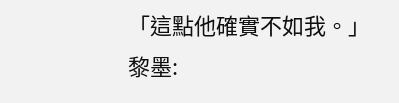「這點他確實不如我。」
黎墨: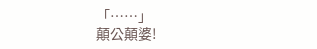「……」
顛公顛婆!